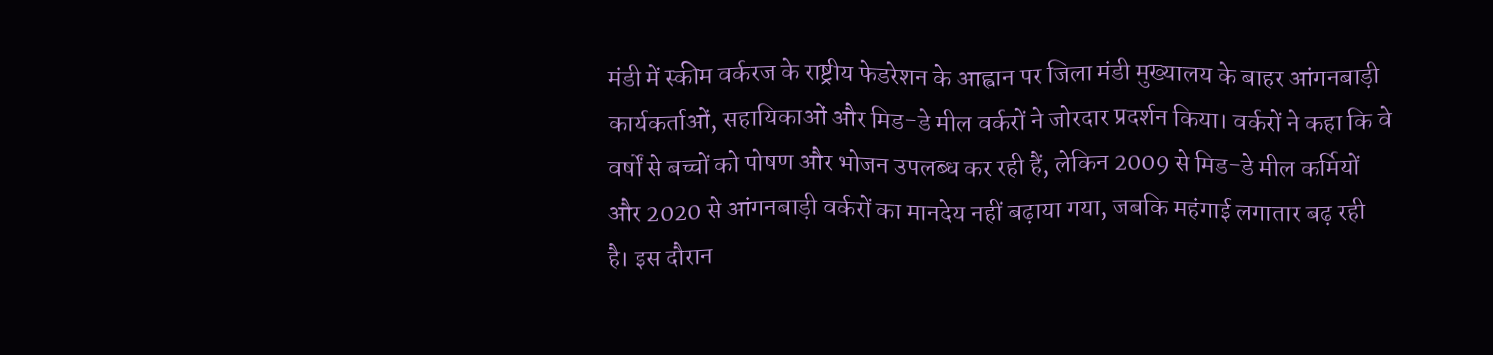मंडी में स्कीम वर्करज के राष्ट्रीय फेडरेशन के आह्वान पर जिला मंडी मुख्यालय के बाहर आंगनबाड़ी कार्यकर्ताओं, सहायिकाओं और मिड-डे मील वर्करों ने जोरदार प्रदर्शन किया। वर्करों ने कहा कि वे वर्षों से बच्चों को पोषण और भोजन उपलब्ध कर रही हैं, लेकिन 2009 से मिड-डे मील कर्मियों और 2020 से आंगनबाड़ी वर्करों का मानदेय नहीं बढ़ाया गया, जबकि महंगाई लगातार बढ़ रही है। इस दौरान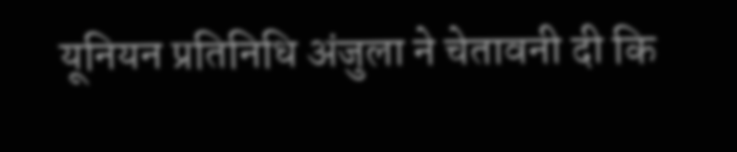यूनियन प्रतिनिधि अंजुला ने चेतावनी दी कि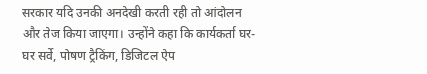सरकार यदि उनकी अनदेखी करती रही तो आंदोलन और तेज किया जाएगा। उन्होंने कहा कि कार्यकर्ता घर-घर सर्वे, पोषण ट्रैकिंग, डिजिटल ऐप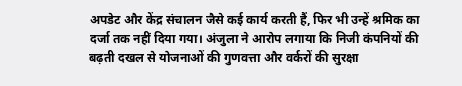अपडेट और केंद्र संचालन जैसे कई कार्य करती हैं, फिर भी उन्हें श्रमिक का दर्जा तक नहीं दिया गया। अंजुला ने आरोप लगाया कि निजी कंपनियों की बढ़ती दखल से योजनाओं की गुणवत्ता और वर्करों की सुरक्षा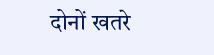दोनों खतरे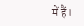में हैं।